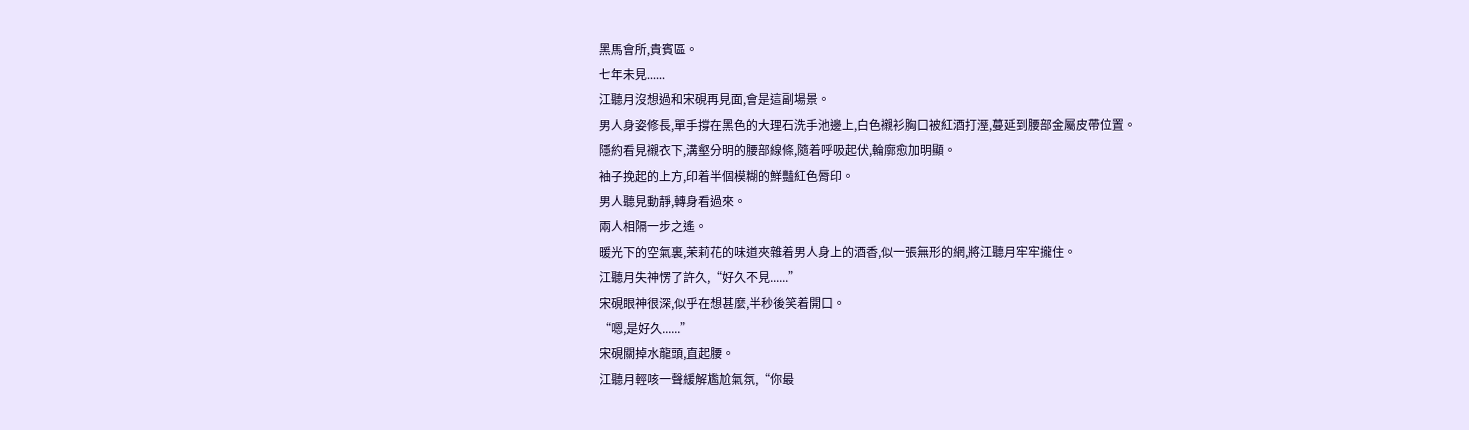黑馬會所,貴賓區。
七年未見......
江聽月沒想過和宋硯再見面,會是這副場景。
男人身姿修長,單手撐在黑色的大理石洗手池邊上,白色襯衫胸口被紅酒打溼,蔓延到腰部金屬皮帶位置。
隱約看見襯衣下,溝壑分明的腰部線條,隨着呼吸起伏,輪廓愈加明顯。
袖子挽起的上方,印着半個模糊的鮮豔紅色脣印。
男人聽見動靜,轉身看過來。
兩人相隔一步之遙。
暖光下的空氣裏,茉莉花的味道夾雜着男人身上的酒香,似一張無形的網,將江聽月牢牢攏住。
江聽月失神愣了許久,“好久不見......”
宋硯眼神很深,似乎在想甚麼,半秒後笑着開口。
“嗯,是好久......”
宋硯關掉水龍頭,直起腰。
江聽月輕咳一聲緩解尷尬氣氛,“你最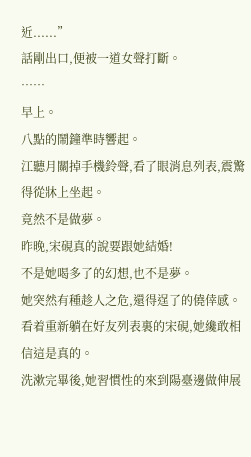近......”
話剛出口,便被一道女聲打斷。
……
早上。
八點的鬧鐘準時響起。
江聽月關掉手機鈴聲,看了眼消息列表,震驚得從牀上坐起。
竟然不是做夢。
昨晚,宋硯真的說要跟她結婚!
不是她喝多了的幻想,也不是夢。
她突然有種趁人之危,還得逞了的僥倖感。
看着重新躺在好友列表裏的宋硯,她纔敢相信這是真的。
洗漱完畢後,她習慣性的來到陽臺邊做伸展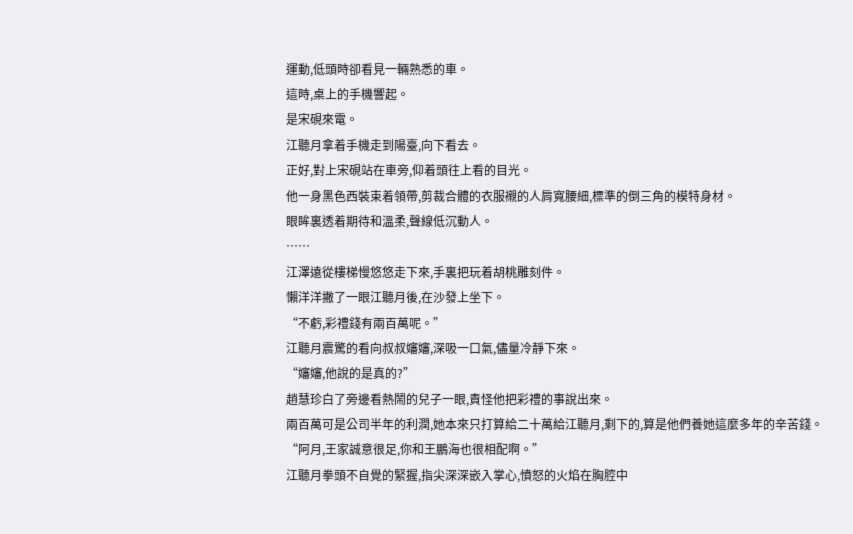運動,低頭時卻看見一輛熟悉的車。
這時,桌上的手機響起。
是宋硯來電。
江聽月拿着手機走到陽臺,向下看去。
正好,對上宋硯站在車旁,仰着頭往上看的目光。
他一身黑色西裝束着領帶,剪裁合體的衣服襯的人肩寬腰細,標準的倒三角的模特身材。
眼眸裏透着期待和溫柔,聲線低沉動人。
……
江澤遠從樓梯慢悠悠走下來,手裏把玩着胡桃雕刻件。
懶洋洋撇了一眼江聽月後,在沙發上坐下。
“不虧,彩禮錢有兩百萬呢。”
江聽月震驚的看向叔叔嬸嬸,深吸一口氣,儘量冷靜下來。
“嬸嬸,他說的是真的?”
趙慧珍白了旁邊看熱鬧的兒子一眼,責怪他把彩禮的事說出來。
兩百萬可是公司半年的利潤,她本來只打算給二十萬給江聽月,剩下的,算是他們養她這麼多年的辛苦錢。
“阿月,王家誠意很足,你和王鵬海也很相配啊。”
江聽月拳頭不自覺的緊握,指尖深深嵌入掌心,憤怒的火焰在胸腔中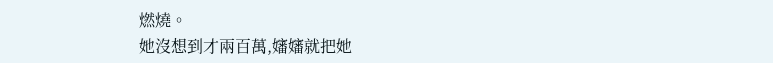燃燒。
她沒想到才兩百萬,嬸嬸就把她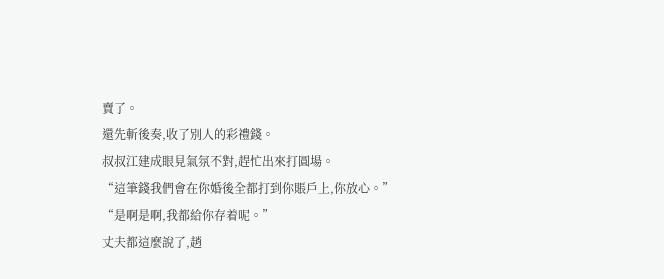賣了。
還先斬後奏,收了別人的彩禮錢。
叔叔江建成眼見氣氛不對,趕忙出來打圓場。
“這筆錢我們會在你婚後全都打到你賬戶上,你放心。”
“是啊是啊,我都給你存着呢。”
丈夫都這麼說了,趙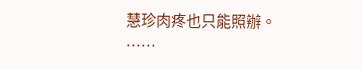慧珍肉疼也只能照辦。
……